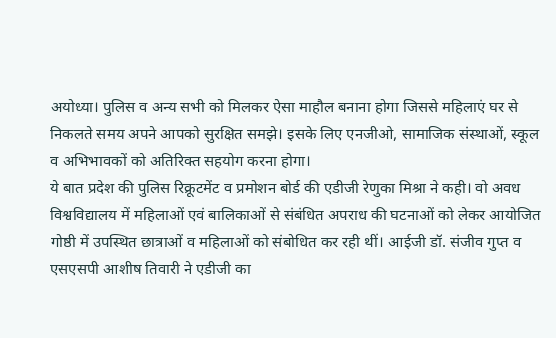अयोध्या। पुलिस व अन्य सभी को मिलकर ऐसा माहौल बनाना होगा जिससे महिलाएं घर से निकलते समय अपने आपको सुरक्षित समझे। इसके लिए एनजीओ, सामाजिक संस्थाओं, स्कूल व अभिभावकों को अतिरिक्त सहयोग करना होगा।
ये बात प्रदेश की पुलिस रिक्रूटमेंट व प्रमोशन बोर्ड की एडीजी रेणुका मिश्रा ने कही। वो अवध विश्वविद्यालय में महिलाओं एवं बालिकाओं से संबंधित अपराध की घटनाओं को लेकर आयोजित गोष्ठी में उपस्थित छात्राओं व महिलाओं को संबोधित कर रही थीं। आईजी डॉ. संजीव गुप्त व एसएसपी आशीष तिवारी ने एडीजी का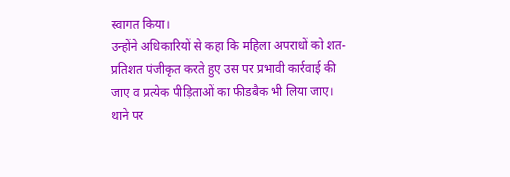स्वागत किया।
उन्होंने अधिकारियों से कहा कि महिला अपराधों को शत-प्रतिशत पंजीकृत करते हुए उस पर प्रभावी कार्रवाई की जाए व प्रत्येक पीड़िताओं का फीडबैक भी लिया जाए।
थाने पर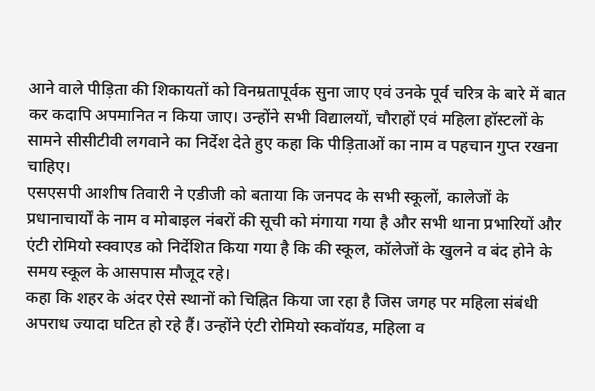आने वाले पीड़िता की शिकायतों को विनम्रतापूर्वक सुना जाए एवं उनके पूर्व चरित्र के बारे में बात कर कदापि अपमानित न किया जाए। उन्होंने सभी विद्यालयों, चौराहों एवं महिला हॉस्टलों के सामने सीसीटीवी लगवाने का निर्देश देते हुए कहा कि पीड़िताओं का नाम व पहचान गुप्त रखना चाहिए।
एसएसपी आशीष तिवारी ने एडीजी को बताया कि जनपद के सभी स्कूलों, कालेजों के प्रधानाचार्यों के नाम व मोबाइल नंबरों की सूची को मंगाया गया है और सभी थाना प्रभारियों और एंटी रोमियो स्क्वाएड को निर्देशित किया गया है कि की स्कूल, कॉलेजों के खुलने व बंद होने के समय स्कूल के आसपास मौजूद रहे।
कहा कि शहर के अंदर ऐसे स्थानों को चिह्नित किया जा रहा है जिस जगह पर महिला संबंधी अपराध ज्यादा घटित हो रहे हैं। उन्होंने एंटी रोमियो स्कवॉयड, महिला व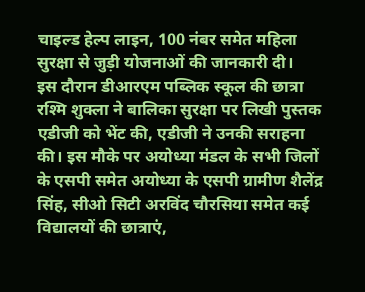चाइल्ड हेल्प लाइन, 100 नंबर समेत महिला सुरक्षा से जुड़ी योजनाओं की जानकारी दी।
इस दौरान डीआरएम पब्लिक स्कूल की छात्रा रश्मि शुक्ला ने बालिका सुरक्षा पर लिखी पुस्तक एडीजी को भेंट की, एडीजी ने उनकी सराहना की। इस मौके पर अयोध्या मंडल के सभी जिलों के एसपी समेत अयोध्या के एसपी ग्रामीण शैलेंद्र सिंह, सीओ सिटी अरविंद चौरसिया समेत कई विद्यालयों की छात्राएं,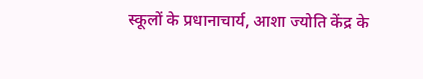स्कूलों के प्रधानाचार्य, आशा ज्योति केंद्र के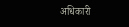अधिकारी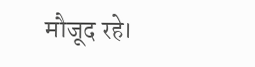मौजूद रहे।